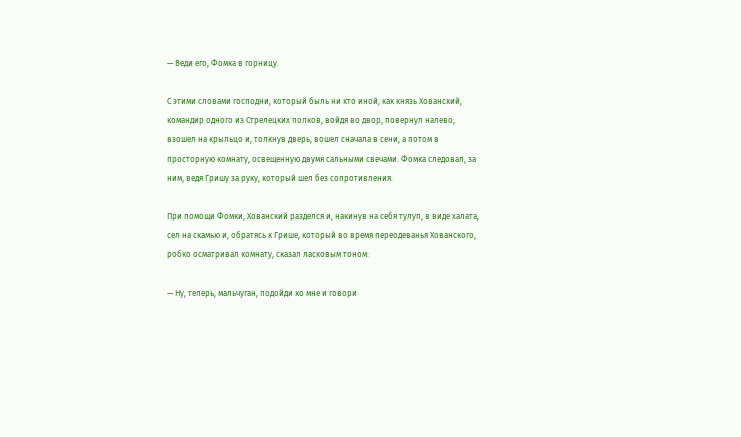— Веди его, Фомка в горницу.

С этими словами господни, который быль ни кто иной, как князь Хованский, командир одного из Стрелецких полков, войдя во двор, повернул налево, взошел на крыльцо и, толкнув дверь, вошел сначала в сени, а потом в просторную комнату, освещенную двумя сальными свечами. Фомка следовал, за ним, ведя Гришу за руку, который шел без сопротивления.

При помощи Фомки, Хованский разделся и, накинув на себя тулуп, в виде халата, сел на скамью и, обратясь к Грише, который во время переодеванья Хованского, робко осматривал комнату, сказал ласковым тоном:

— Ну, теперь, мальчуган, подойди ко мне и говори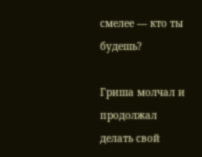смелее — кто ты будешь?

Гриша молчал и продолжал делать свой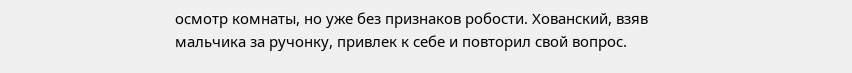осмотр комнаты, но уже без признаков робости. Хованский, взяв мальчика за ручонку, привлек к себе и повторил свой вопрос.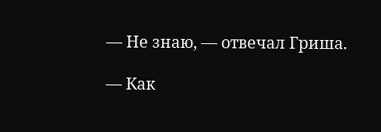— Не знаю, — отвечал Гриша.

— Как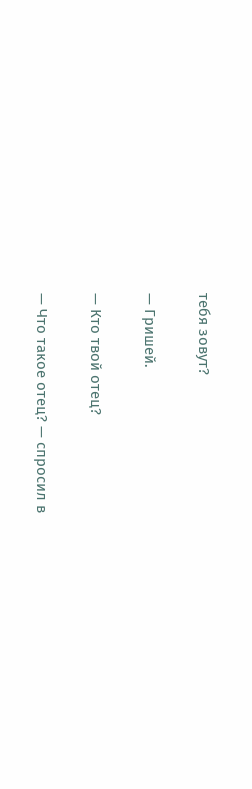тебя зовут?

— Гришей.

— Кто твой отец?

— Что такое отец? — спросил в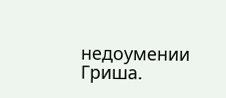недоумении Гриша.